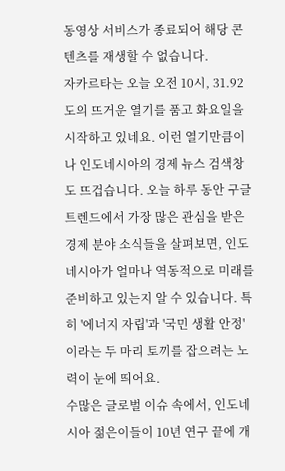동영상 서비스가 종료되어 해당 콘텐츠를 재생할 수 없습니다.
자카르타는 오늘 오전 10시, 31.92도의 뜨거운 열기를 품고 화요일을 시작하고 있네요. 이런 열기만큼이나 인도네시아의 경제 뉴스 검색창도 뜨겁습니다. 오늘 하루 동안 구글 트렌드에서 가장 많은 관심을 받은 경제 분야 소식들을 살펴보면, 인도네시아가 얼마나 역동적으로 미래를 준비하고 있는지 알 수 있습니다. 특히 '에너지 자립'과 '국민 생활 안정'이라는 두 마리 토끼를 잡으려는 노력이 눈에 띄어요.
수많은 글로벌 이슈 속에서, 인도네시아 젊은이들이 10년 연구 끝에 개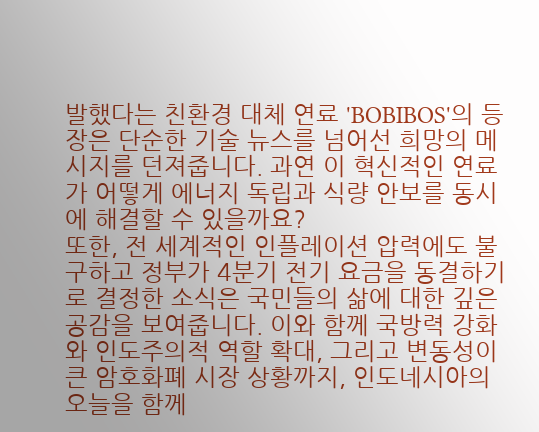발했다는 친환경 대체 연료 'BOBIBOS'의 등장은 단순한 기술 뉴스를 넘어선 희망의 메시지를 던져줍니다. 과연 이 혁신적인 연료가 어떻게 에너지 독립과 식량 안보를 동시에 해결할 수 있을까요?
또한, 전 세계적인 인플레이션 압력에도 불구하고 정부가 4분기 전기 요금을 동결하기로 결정한 소식은 국민들의 삶에 대한 깊은 공감을 보여줍니다. 이와 함께 국방력 강화와 인도주의적 역할 확대, 그리고 변동성이 큰 암호화폐 시장 상황까지, 인도네시아의 오늘을 함께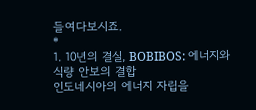들여다보시죠.
*
1. 10년의 결실, BOBIBOS: 에너지와 식량 안보의 결합
인도네시아의 에너지 자립을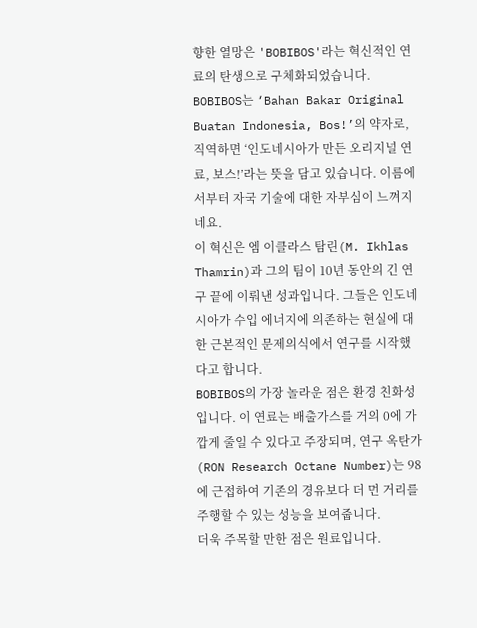향한 열망은 'BOBIBOS'라는 혁신적인 연료의 탄생으로 구체화되었습니다. BOBIBOS는 ‘Bahan Bakar Original Buatan Indonesia, Bos!’의 약자로, 직역하면 ‘인도네시아가 만든 오리지널 연료, 보스!’라는 뜻을 담고 있습니다. 이름에서부터 자국 기술에 대한 자부심이 느껴지네요.
이 혁신은 엠 이클라스 탐린(M. Ikhlas Thamrin)과 그의 팀이 10년 동안의 긴 연구 끝에 이뤄낸 성과입니다. 그들은 인도네시아가 수입 에너지에 의존하는 현실에 대한 근본적인 문제의식에서 연구를 시작했다고 합니다.
BOBIBOS의 가장 놀라운 점은 환경 친화성입니다. 이 연료는 배출가스를 거의 0에 가깝게 줄일 수 있다고 주장되며, 연구 옥탄가(RON Research Octane Number)는 98에 근접하여 기존의 경유보다 더 먼 거리를 주행할 수 있는 성능을 보여줍니다.
더욱 주목할 만한 점은 원료입니다.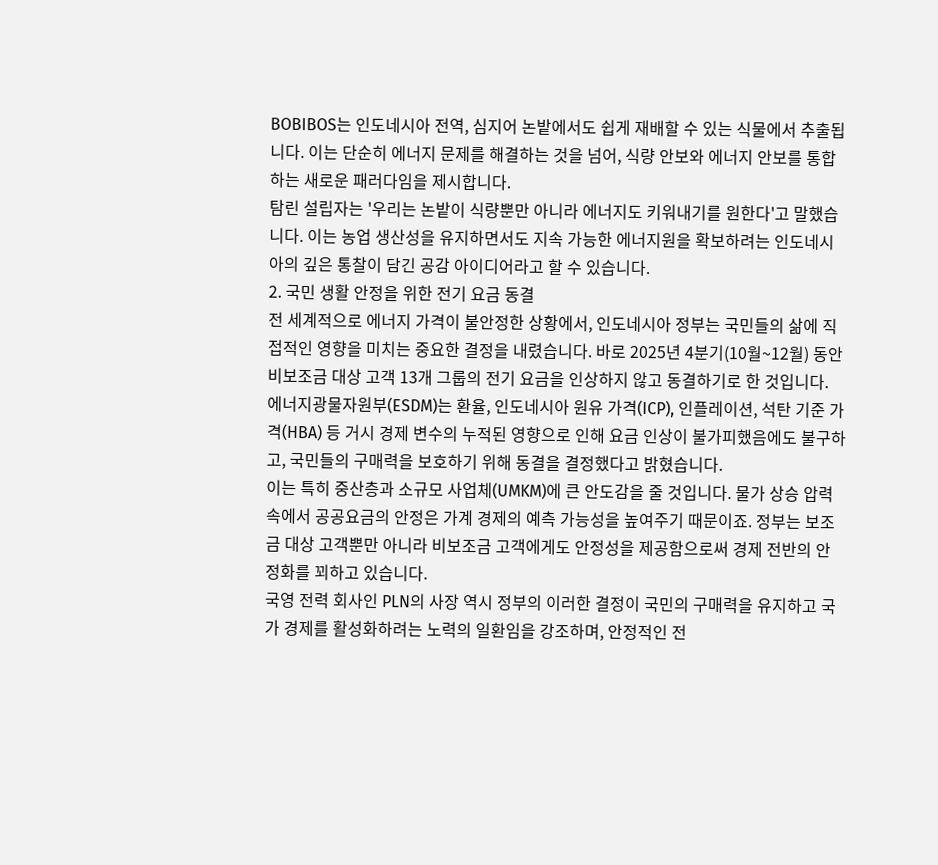BOBIBOS는 인도네시아 전역, 심지어 논밭에서도 쉽게 재배할 수 있는 식물에서 추출됩니다. 이는 단순히 에너지 문제를 해결하는 것을 넘어, 식량 안보와 에너지 안보를 통합하는 새로운 패러다임을 제시합니다.
탐린 설립자는 '우리는 논밭이 식량뿐만 아니라 에너지도 키워내기를 원한다'고 말했습니다. 이는 농업 생산성을 유지하면서도 지속 가능한 에너지원을 확보하려는 인도네시아의 깊은 통찰이 담긴 공감 아이디어라고 할 수 있습니다.
2. 국민 생활 안정을 위한 전기 요금 동결
전 세계적으로 에너지 가격이 불안정한 상황에서, 인도네시아 정부는 국민들의 삶에 직접적인 영향을 미치는 중요한 결정을 내렸습니다. 바로 2025년 4분기(10월~12월) 동안 비보조금 대상 고객 13개 그룹의 전기 요금을 인상하지 않고 동결하기로 한 것입니다.
에너지광물자원부(ESDM)는 환율, 인도네시아 원유 가격(ICP), 인플레이션, 석탄 기준 가격(HBA) 등 거시 경제 변수의 누적된 영향으로 인해 요금 인상이 불가피했음에도 불구하고, 국민들의 구매력을 보호하기 위해 동결을 결정했다고 밝혔습니다.
이는 특히 중산층과 소규모 사업체(UMKM)에 큰 안도감을 줄 것입니다. 물가 상승 압력 속에서 공공요금의 안정은 가계 경제의 예측 가능성을 높여주기 때문이죠. 정부는 보조금 대상 고객뿐만 아니라 비보조금 고객에게도 안정성을 제공함으로써 경제 전반의 안정화를 꾀하고 있습니다.
국영 전력 회사인 PLN의 사장 역시 정부의 이러한 결정이 국민의 구매력을 유지하고 국가 경제를 활성화하려는 노력의 일환임을 강조하며, 안정적인 전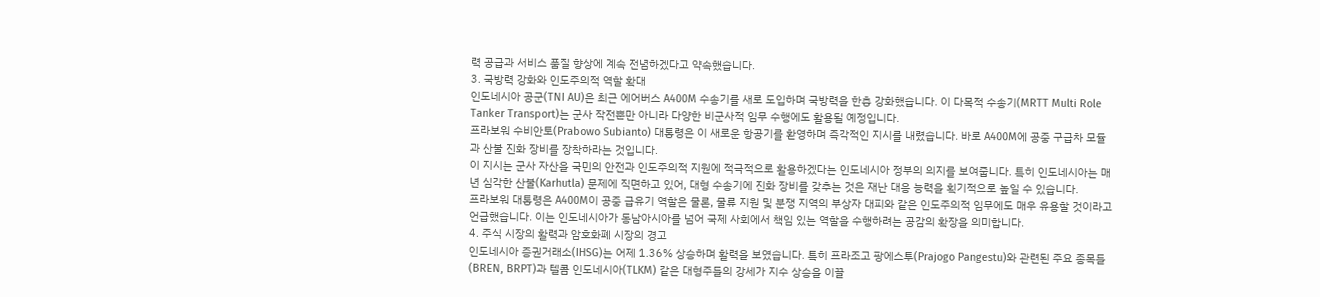력 공급과 서비스 품질 향상에 계속 전념하겠다고 약속했습니다.
3. 국방력 강화와 인도주의적 역할 확대
인도네시아 공군(TNI AU)은 최근 에어버스 A400M 수송기를 새로 도입하며 국방력을 한층 강화했습니다. 이 다목적 수송기(MRTT Multi Role Tanker Transport)는 군사 작전뿐만 아니라 다양한 비군사적 임무 수행에도 활용될 예정입니다.
프라보워 수비안토(Prabowo Subianto) 대통령은 이 새로운 항공기를 환영하며 즉각적인 지시를 내렸습니다. 바로 A400M에 공중 구급차 모듈과 산불 진화 장비를 장착하라는 것입니다.
이 지시는 군사 자산을 국민의 안전과 인도주의적 지원에 적극적으로 활용하겠다는 인도네시아 정부의 의지를 보여줍니다. 특히 인도네시아는 매년 심각한 산불(Karhutla) 문제에 직면하고 있어, 대형 수송기에 진화 장비를 갖추는 것은 재난 대응 능력을 획기적으로 높일 수 있습니다.
프라보워 대통령은 A400M이 공중 급유기 역할은 물론, 물류 지원 및 분쟁 지역의 부상자 대피와 같은 인도주의적 임무에도 매우 유용할 것이라고 언급했습니다. 이는 인도네시아가 동남아시아를 넘어 국제 사회에서 책임 있는 역할을 수행하려는 공감의 확장을 의미합니다.
4. 주식 시장의 활력과 암호화폐 시장의 경고
인도네시아 증권거래소(IHSG)는 어제 1.36% 상승하며 활력을 보였습니다. 특히 프라조고 팡에스투(Prajogo Pangestu)와 관련된 주요 종목들(BREN, BRPT)과 텔콤 인도네시아(TLKM) 같은 대형주들의 강세가 지수 상승을 이끌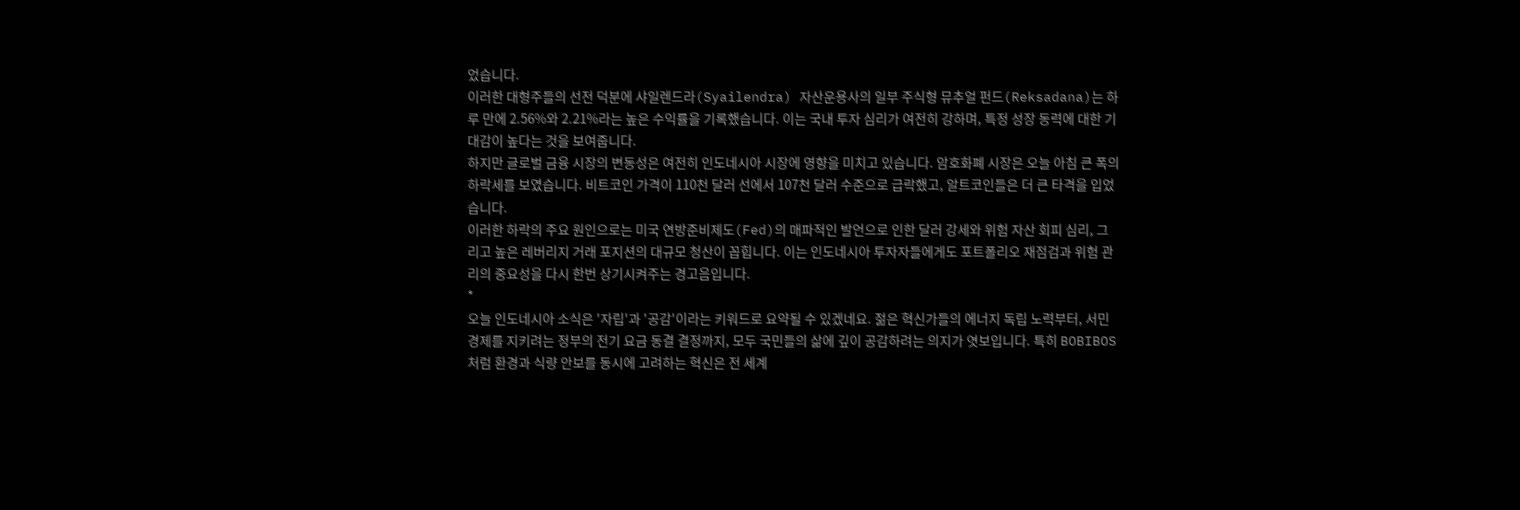었습니다.
이러한 대형주들의 선전 덕분에 샤일렌드라(Syailendra) 자산운용사의 일부 주식형 뮤추얼 펀드(Reksadana)는 하루 만에 2.56%와 2.21%라는 높은 수익률을 기록했습니다. 이는 국내 투자 심리가 여전히 강하며, 특정 성장 동력에 대한 기대감이 높다는 것을 보여줍니다.
하지만 글로벌 금융 시장의 변동성은 여전히 인도네시아 시장에 영향을 미치고 있습니다. 암호화폐 시장은 오늘 아침 큰 폭의 하락세를 보였습니다. 비트코인 가격이 110천 달러 선에서 107천 달러 수준으로 급락했고, 알트코인들은 더 큰 타격을 입었습니다.
이러한 하락의 주요 원인으로는 미국 연방준비제도(Fed)의 매파적인 발언으로 인한 달러 강세와 위험 자산 회피 심리, 그리고 높은 레버리지 거래 포지션의 대규모 청산이 꼽힙니다. 이는 인도네시아 투자자들에게도 포트폴리오 재점검과 위험 관리의 중요성을 다시 한번 상기시켜주는 경고음입니다.
*
오늘 인도네시아 소식은 '자립'과 '공감'이라는 키워드로 요약될 수 있겠네요. 젊은 혁신가들의 에너지 독립 노력부터, 서민 경제를 지키려는 정부의 전기 요금 동결 결정까지, 모두 국민들의 삶에 깊이 공감하려는 의지가 엿보입니다. 특히 BOBIBOS처럼 환경과 식량 안보를 동시에 고려하는 혁신은 전 세계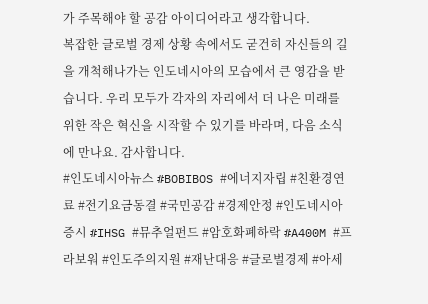가 주목해야 할 공감 아이디어라고 생각합니다.
복잡한 글로벌 경제 상황 속에서도 굳건히 자신들의 길을 개척해나가는 인도네시아의 모습에서 큰 영감을 받습니다. 우리 모두가 각자의 자리에서 더 나은 미래를 위한 작은 혁신을 시작할 수 있기를 바라며, 다음 소식에 만나요. 감사합니다.
#인도네시아뉴스 #BOBIBOS #에너지자립 #친환경연료 #전기요금동결 #국민공감 #경제안정 #인도네시아증시 #IHSG #뮤추얼펀드 #암호화폐하락 #A400M #프라보워 #인도주의지원 #재난대응 #글로벌경제 #아세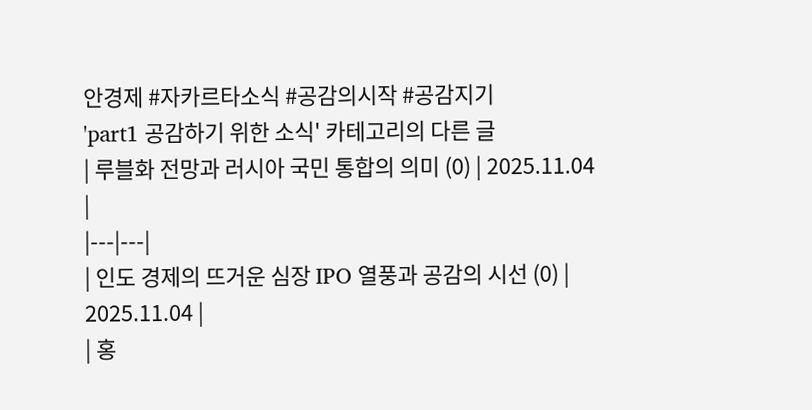안경제 #자카르타소식 #공감의시작 #공감지기
'part1 공감하기 위한 소식' 카테고리의 다른 글
| 루블화 전망과 러시아 국민 통합의 의미 (0) | 2025.11.04 |
|---|---|
| 인도 경제의 뜨거운 심장 IPO 열풍과 공감의 시선 (0) | 2025.11.04 |
| 홍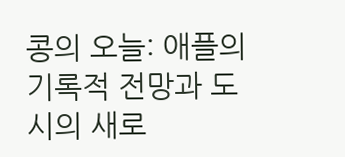콩의 오늘: 애플의 기록적 전망과 도시의 새로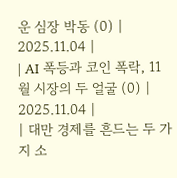운 심장 박동 (0) | 2025.11.04 |
| AI 폭등과 코인 폭락, 11월 시장의 두 얼굴 (0) | 2025.11.04 |
| 대만 경제를 흔드는 두 가지 소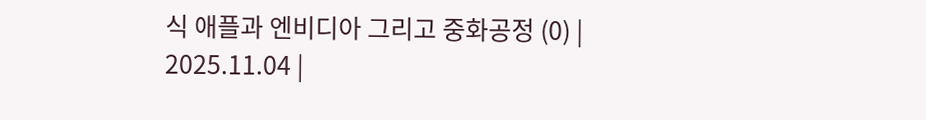식 애플과 엔비디아 그리고 중화공정 (0) | 2025.11.04 |